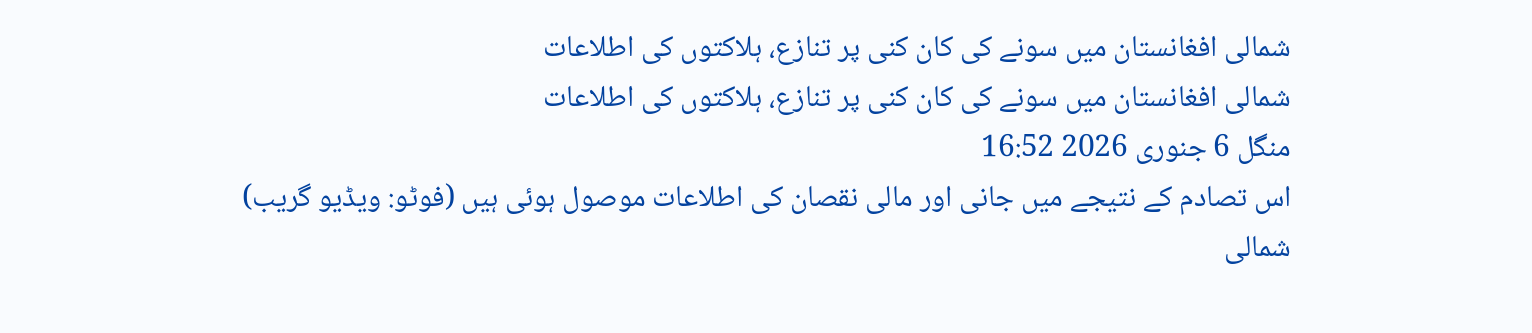شمالی افغانستان میں سونے کی کان کنی پر تنازع، ہلاکتوں کی اطلاعات
شمالی افغانستان میں سونے کی کان کنی پر تنازع، ہلاکتوں کی اطلاعات
منگل 6 جنوری 2026 16:52
اس تصادم کے نتیجے میں جانی اور مالی نقصان کی اطلاعات موصول ہوئی ہیں (فوٹو: ویڈیو گریب)
شمالی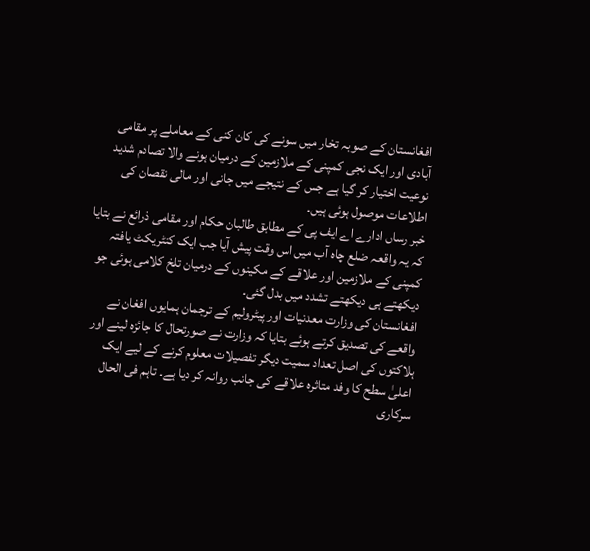افغانستان کے صوبہ تخار میں سونے کی کان کنی کے معاملے پر مقامی آبادی اور ایک نجی کمپنی کے ملازمین کے درمیان ہونے والا تصادم شدید نوعیت اختیار کر گیا ہے جس کے نتیجے میں جانی اور مالی نقصان کی اطلاعات موصول ہوئی ہیں۔
خبر رساں ادارے اے ایف پی کے مطابق طالبان حکام اور مقامی ذرائع نے بتایا کہ یہ واقعہ ضلع چاه آب میں اس وقت پیش آیا جب ایک کنٹریکٹ یافتہ کمپنی کے ملازمین اور علاقے کے مکینوں کے درمیان تلخ کلامی ہوئی جو دیکھتے ہی دیکھتے تشدد میں بدل گئی۔
افغانستان کی وزارت معدنیات اور پیٹرولیم کے ترجمان ہمایوں افغان نے واقعے کی تصدیق کرتے ہوئے بتایا کہ وزارت نے صورتحال کا جائزہ لینے اور ہلاکتوں کی اصل تعداد سمیت دیگر تفصیلات معلوم کرنے کے لیے ایک اعلیٰ سطح کا وفد متاثرہ علاقے کی جانب روانہ کر دیا ہے۔ تاہم فی الحال سرکاری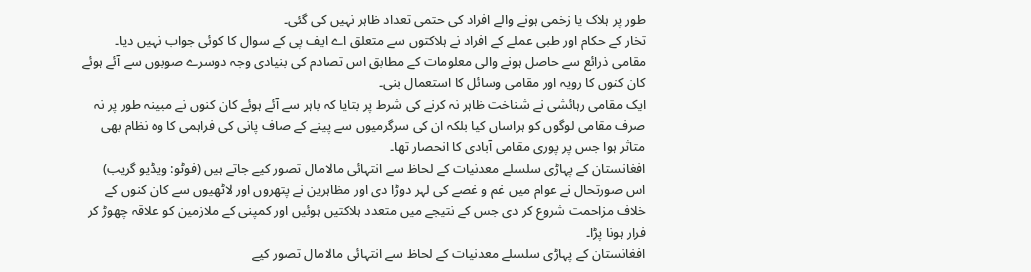طور پر ہلاک یا زخمی ہونے والے افراد کی حتمی تعداد ظاہر نہیں کی گئی۔
تخار کے حکام اور طبی عملے کے افراد نے ہلاکتوں سے متعلق اے ایف پی کے سوال کا کوئی جواب نہیں دیا۔
مقامی ذرائع سے حاصل ہونے والی معلومات کے مطابق اس تصادم کی بنیادی وجہ دوسرے صوبوں سے آئے ہوئے کان کنوں کا رویہ اور مقامی وسائل کا استعمال بنی۔
ایک مقامی رہائشی نے شناخت ظاہر نہ کرنے کی شرط پر بتایا کہ باہر سے آئے ہوئے کان کنوں نے مبینہ طور پر نہ صرف مقامی لوگوں کو ہراساں کیا بلکہ ان کی سرگرمیوں سے پینے کے صاف پانی کی فراہمی کا وہ نظام بھی متاثر ہوا جس پر پوری مقامی آبادی کا انحصار تھا۔
افغانستان کے پہاڑی سلسلے معدنیات کے لحاظ سے انتہائی مالامال تصور کیے جاتے ہیں (فوٹو: ویڈیو گریب)
اس صورتحال نے عوام میں غم و غصے کی لہر دوڑا دی اور مظاہرین نے پتھروں اور لاٹھیوں سے کان کنوں کے خلاف مزاحمت شروع کر دی جس کے نتیجے میں متعدد ہلاکتیں ہوئیں اور کمپنی کے ملازمین کو علاقہ چھوڑ کر فرار ہونا پڑا۔
افغانستان کے پہاڑی سلسلے معدنیات کے لحاظ سے انتہائی مالامال تصور کیے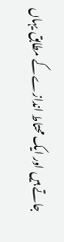جاتے ہیں اور ایک محتاط اندازے کے مطابق یہاں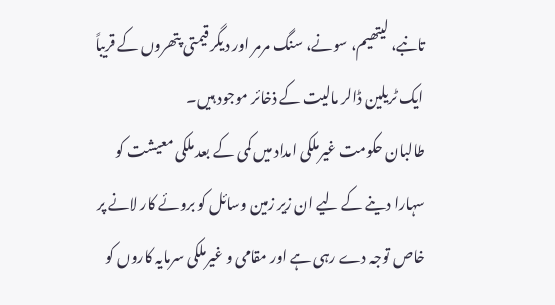تانبے، لیتھیم، سونے، سنگ مرمر اور دیگر قیمتی پتھروں کے قریباً ایک ٹریلین ڈالر مالیت کے ذخائر موجود ہیں۔
طالبان حکومت غیرملکی امداد میں کمی کے بعد ملکی معیشت کو سہارا دینے کے لیے ان زیر زمین وسائل کو بروئے کار لانے پر خاص توجہ دے رہی ہے اور مقامی و غیرملکی سرمایہ کاروں کو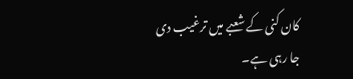کان کنی کے شعبے میں ترغیب دی جا رہی ہے۔